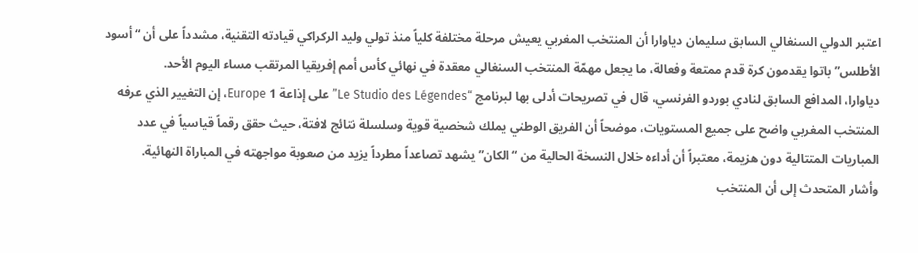اعتبر الدولي السنغالي السابق سليمان دياوارا أن المنتخب المغربي يعيش مرحلة مختلفة كلياً منذ تولي وليد الركراكي قيادته التقنية، مشدداً على أن “أسود الأطلس” باتوا يقدمون كرة قدم ممتعة وفعالة، ما يجعل مهمّة المنتخب السنغالي معقدة في نهائي كأس أمم إفريقيا المرتقب مساء اليوم الأحد.
دياوارا، المدافع السابق لنادي بوردو الفرنسي، قال في تصريحات أدلى بها لبرنامج “Le Studio des Légendes” على إذاعة Europe 1، إن التغيير الذي عرفه المنتخب المغربي واضح على جميع المستويات، موضحاً أن الفريق الوطني يملك شخصية قوية وسلسلة نتائج لافتة، حيث حقق رقماً قياسياً في عدد المباريات المتتالية دون هزيمة، معتبراً أن أداءه خلال النسخة الحالية من “الكان” يشهد تصاعداً مطرداً يزيد من صعوبة مواجهته في المباراة النهائية.
وأشار المتحدث إلى أن المنتخب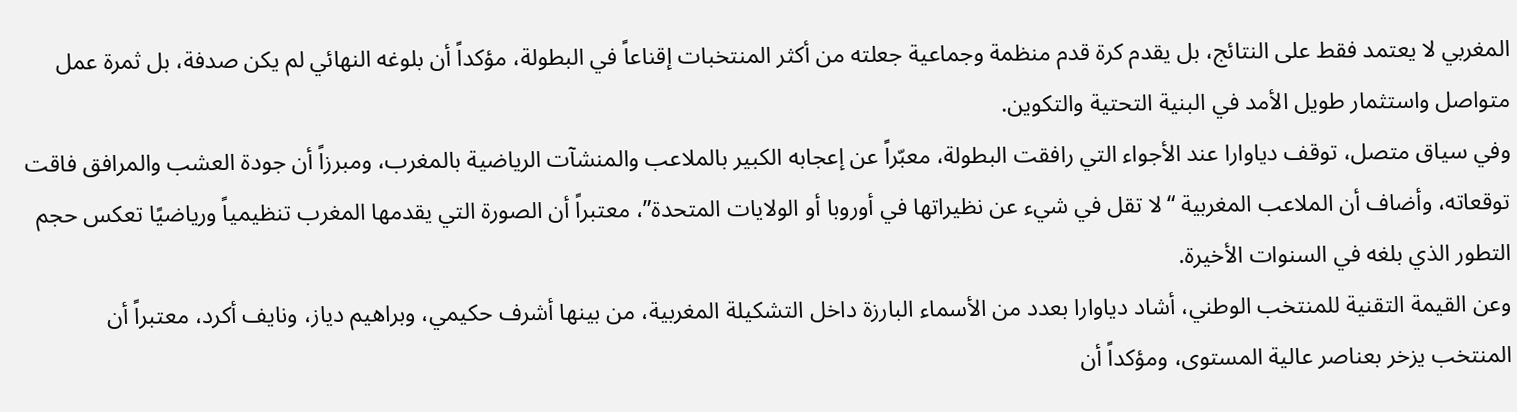المغربي لا يعتمد فقط على النتائج، بل يقدم كرة قدم منظمة وجماعية جعلته من أكثر المنتخبات إقناعاً في البطولة، مؤكداً أن بلوغه النهائي لم يكن صدفة، بل ثمرة عمل متواصل واستثمار طويل الأمد في البنية التحتية والتكوين.
وفي سياق متصل، توقف دياوارا عند الأجواء التي رافقت البطولة، معبّراً عن إعجابه الكبير بالملاعب والمنشآت الرياضية بالمغرب، ومبرزاً أن جودة العشب والمرافق فاقت توقعاته، وأضاف أن الملاعب المغربية “لا تقل في شيء عن نظيراتها في أوروبا أو الولايات المتحدة”، معتبراً أن الصورة التي يقدمها المغرب تنظيمياً ورياضيًا تعكس حجم التطور الذي بلغه في السنوات الأخيرة.
وعن القيمة التقنية للمنتخب الوطني، أشاد دياوارا بعدد من الأسماء البارزة داخل التشكيلة المغربية، من بينها أشرف حكيمي، وبراهيم دياز، ونايف أكرد، معتبراً أن المنتخب يزخر بعناصر عالية المستوى، ومؤكداً أن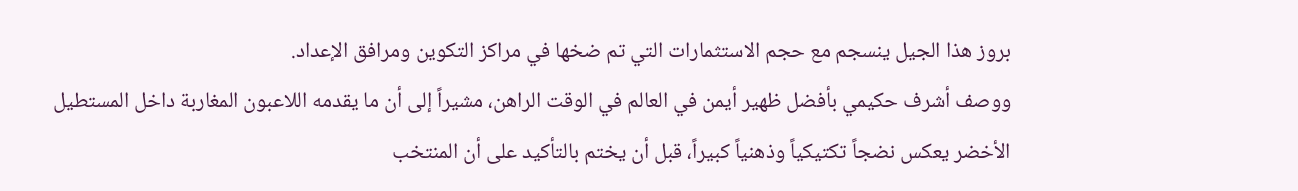بروز هذا الجيل ينسجم مع حجم الاستثمارات التي تم ضخها في مراكز التكوين ومرافق الإعداد.
ووصف أشرف حكيمي بأفضل ظهير أيمن في العالم في الوقت الراهن، مشيراً إلى أن ما يقدمه اللاعبون المغاربة داخل المستطيل الأخضر يعكس نضجاً تكتيكياً وذهنياً كبيراً، قبل أن يختم بالتأكيد على أن المنتخب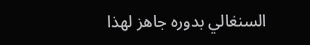السنغالي بدوره جاهز لهذا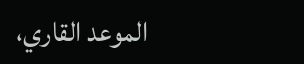الموعد القاري،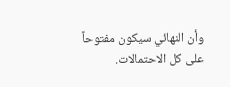وأن النهائي سيكون مفتوحاً على كل الاحتمالات.